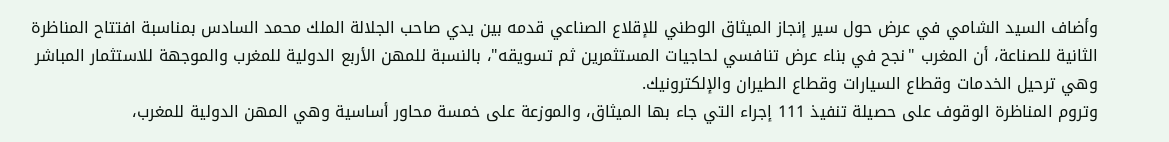وأضاف السيد الشامي في عرض حول سير إنجاز الميثاق الوطني للإقلاع الصناعي قدمه بين يدي صاحب الجلالة الملك محمد السادس بمناسبة افتتاح المناظرة الثانية للصناعة، أن المغرب "نجح في بناء عرض تنافسي لحاجيات المستثمرين ثم تسويقه"، بالنسبة للمهن الأربع الدولية للمغرب والموجهة للاستثمار المباشر وهي ترحيل الخدمات وقطاع السيارات وقطاع الطيران والإلكترونيك.
وتروم المناظرة الوقوف على حصيلة تنفيذ 111 إجراء التي جاء بها الميثاق، والموزعة على خمسة محاور أساسية وهي المهن الدولية للمغرب،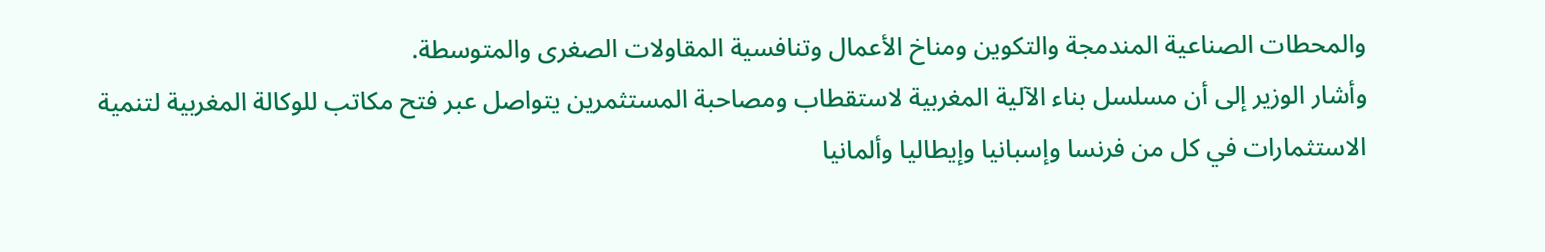والمحطات الصناعية المندمجة والتكوين ومناخ الأعمال وتنافسية المقاولات الصغرى والمتوسطة.
وأشار الوزير إلى أن مسلسل بناء الآلية المغربية لاستقطاب ومصاحبة المستثمرين يتواصل عبر فتح مكاتب للوكالة المغربية لتنمية الاستثمارات في كل من فرنسا وإسبانيا وإيطاليا وألمانيا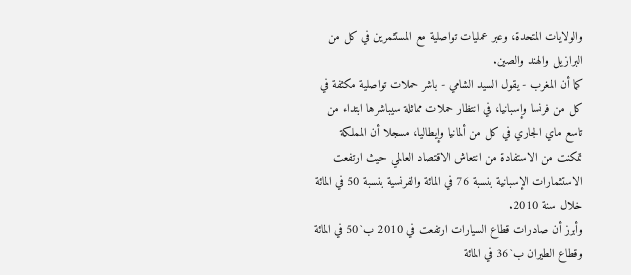والولايات المتحدة، وعبر عمليات تواصلية مع المستثمرين في كل من البرازيل والهند والصين.
كما أن المغرب - يقول السيد الشامي - باشر حملات تواصلية مكثفة في كل من فرنسا وإسبانيا، في انتظار حملات مماثلة سيباشرها ابتداء من تاسع ماي الجاري في كل من ألمانيا وإيطاليا، مسجلا أن المملكة تمكنت من الاستفادة من انتعاش الاقتصاد العالمي حيث ارتفعت الاستثمارات الإسبانية بنسبة 76 في المائة والفرنسية بنسبة 50 في المائة خلال سنة 2010.
وأبرز أن صادرات قطاع السيارات ارتفعت في 2010 ب`50 في المائة وقطاع الطيران ب`36 في المائة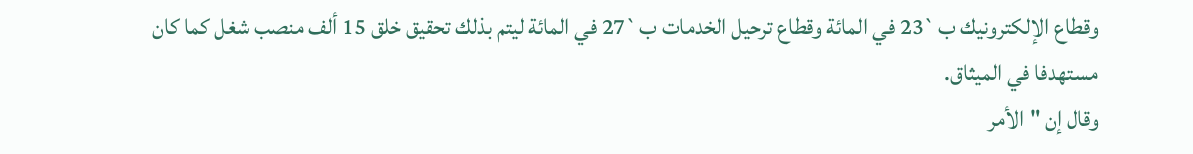وقطاع الإلكترونيك ب`23 في المائة وقطاع ترحيل الخدمات ب`27 في المائة ليتم بذلك تحقيق خلق 15 ألف منصب شغل كما كان مستهدفا في الميثاق.
وقال إن "الأمر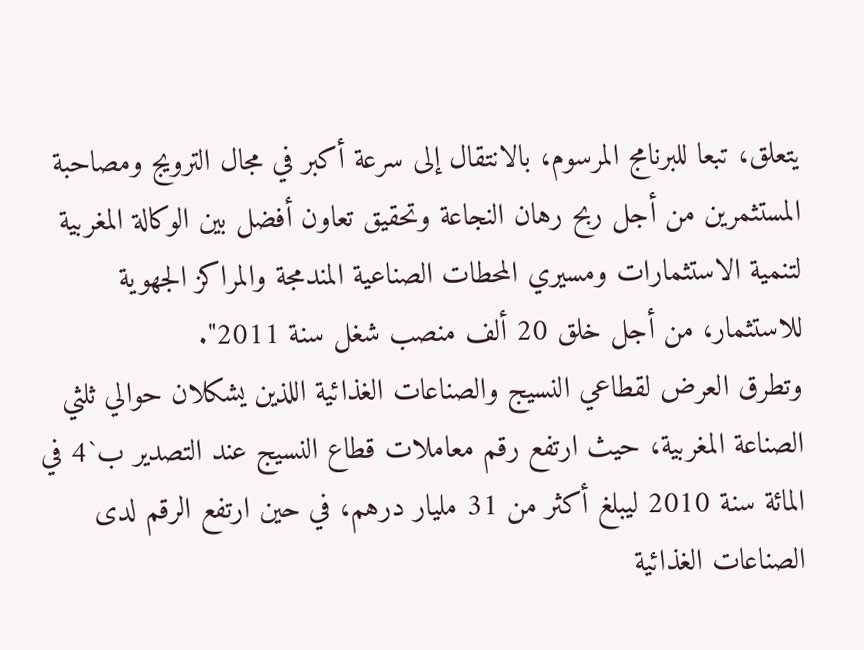يتعلق، تبعا للبرنامج المرسوم، بالانتقال إلى سرعة أكبر في مجال الترويج ومصاحبة المستثمرين من أجل ربح رهان النجاعة وتحقيق تعاون أفضل بين الوكالة المغربية لتنمية الاستثمارات ومسيري المحطات الصناعية المندمجة والمراكز الجهوية للاستثمار، من أجل خلق 20 ألف منصب شغل سنة 2011".
وتطرق العرض لقطاعي النسيج والصناعات الغذائية اللذين يشكلان حوالي ثلثي الصناعة المغربية، حيث ارتفع رقم معاملات قطاع النسيج عند التصدير ب`4 في المائة سنة 2010 ليبلغ أكثر من 31 مليار درهم، في حين ارتفع الرقم لدى الصناعات الغذائية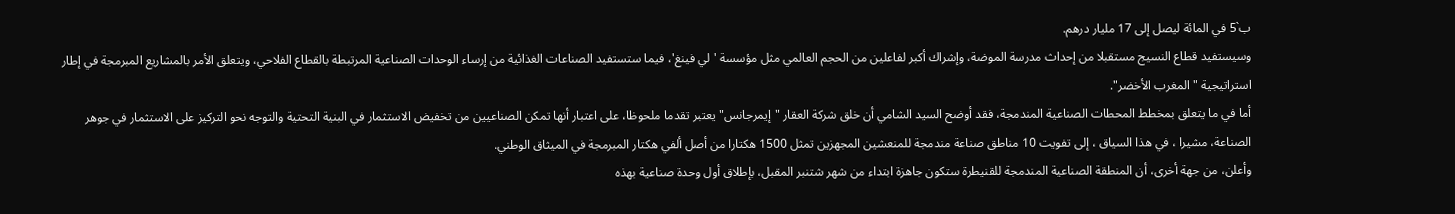ب`5 في المائة ليصل إلى 17 مليار درهم.
وسيستفيد قطاع النسيج مستقبلا من إحداث مدرسة الموضة، وإشراك أكبر لفاعلين من الحجم العالمي مثل مؤسسة 'لي فينغ'، فيما ستستفيد الصناعات الغذائية من إرساء الوحدات الصناعية المرتبطة بالقطاع الفلاحي، ويتعلق الأمر بالمشاريع المبرمجة في إطار استراتيجية "المغرب الأخضر".
أما في ما يتعلق بمخطط المحطات الصناعية المندمجة، فقد أوضح السيد الشامي أن خلق شركة العقار "إيمرجانس" يعتبر تقدما ملحوظا، على اعتبار أنها تمكن الصناعيين من تخفيض الاستثمار في البنية التحتية والتوجه نحو التركيز على الاستثمار في جوهر الصناعة، مشيرا ، في هذا السياق ، إلى تفويت 10 مناطق صناعة مندمجة للمنعشين المجهزين تمثل 1500 هكتارا من أصل ألفي هكتار المبرمجة في الميثاق الوطني.
وأعلن، من جهة أخرى، أن المنطقة الصناعية المندمجة للقنيطرة ستكون جاهزة ابتداء من شهر شتنبر المقبل، بإطلاق أول وحدة صناعية بهذه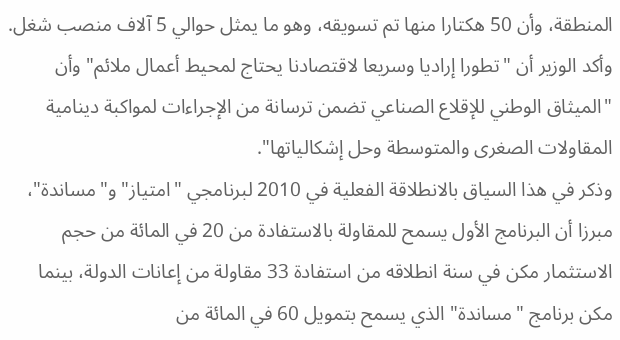المنطقة، وأن 50 هكتارا منها تم تسويقه، وهو ما يمثل حوالي 5 آلاف منصب شغل.
وأكد الوزير أن "تطورا إراديا وسريعا لاقتصادنا يحتاج لمحيط أعمال ملائم" وأن "الميثاق الوطني للإقلاع الصناعي تضمن ترسانة من الإجراءات لمواكبة دينامية المقاولات الصغرى والمتوسطة وحل إشكالياتها".
وذكر في هذا السياق بالانطلاقة الفعلية في 2010 لبرنامجي "امتياز" و"مساندة"، مبرزا أن البرنامج الأول يسمح للمقاولة بالاستفادة من 20 في المائة من حجم الاستثمار مكن في سنة انطلاقه من استفادة 33 مقاولة من إعانات الدولة، بينما مكن برنامج "مساندة" الذي يسمح بتمويل 60 في المائة من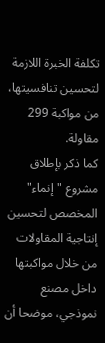تكلفة الخبرة اللازمة لتحسين تنافسيتها، من مواكبة 299 مقاولة.
كما ذكر بإطلاق مشروع "إنماء" المخصص لتحسين إنتاجية المقاولات من خلال مواكبتها داخل مصنع نموذجي، موضحا أن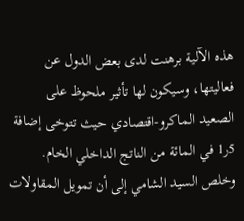هذه الآلية برهنت لدى بعض الدول عن فعاليتها، وسيكون لها تأثير ملحوظ على الصعيد الماكرو-اقتصادي حيث تتوخى إضافة 5ر1 في المائة من الناتج الداخلي الخام.
وخلص السيد الشامي إلى أن تمويل المقاولات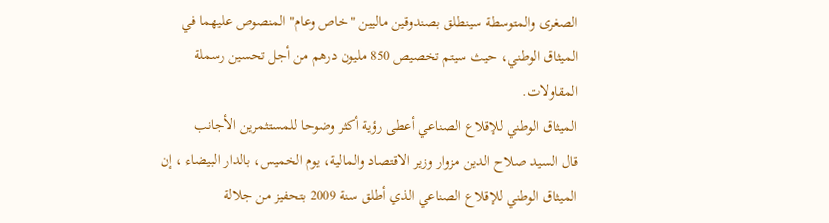الصغرى والمتوسطة سينطلق بصندوقين ماليين "خاص وعام" المنصوص عليهما في الميثاق الوطني، حيث سيتم تخصيص 850 مليون درهم من أجل تحسين رسملة المقاولات.
الميثاق الوطني للإقلاع الصناعي أعطى رؤية أكثر وضوحا للمستثمرين الأجانب
قال السيد صلاح الدين مزوار وزير الاقتصاد والمالية، يوم الخميس، بالدار البيضاء ، إن الميثاق الوطني للإقلاع الصناعي الذي أطلق سنة 2009 بتحفيز من جلالة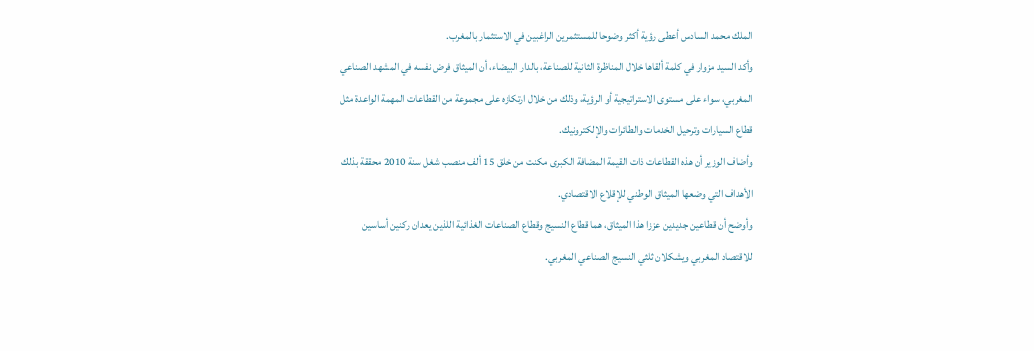الملك محمد السادس أعطى رؤية أكثر وضوحا للمستثمرين الراغبين في الاستثمار بالمغرب.
وأكد السيد مزوار في كلمة ألقاها خلال المناظرة الثانية للصناعة، بالدار البيضاء، أن الميثاق فرض نفسه في المشهد الصناعي المغربي، سواء على مستوى الاستراتيجية أو الرؤية، وذلك من خلال ارتكازه على مجموعة من القطاعات المهمة الواعدة مثل قطاع السيارات وترحيل الخدمات والطائرات والإلكترونيك.
وأضاف الوزير أن هذه القطاعات ذات القيمة المضافة الكبرى مكنت من خلق 15 ألف منصب شغل سنة 2010 محققة بذلك الأهداف التي وضعها الميثاق الوطني للإقلاع الاقتصادي.
وأوضح أن قطاعين جديدين عززا هذا الميثاق، هما قطاع النسيج وقطاع الصناعات الغذائية اللذين يعدان ركنين أساسين للاقتصاد المغربي ويشكلان ثلثي النسيج الصناعي المغربي.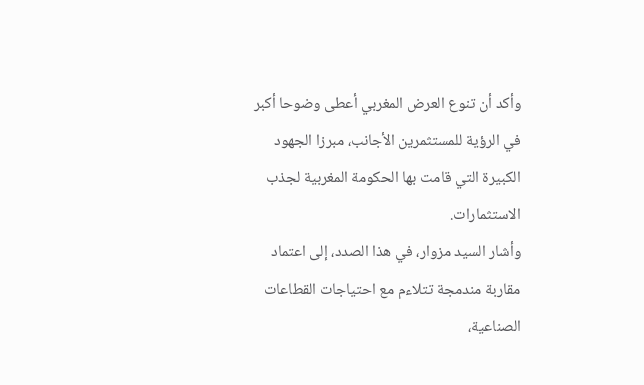وأكد أن تنوع العرض المغربي أعطى وضوحا أكبر في الرؤية للمستثمرين الأجانب، مبرزا الجهود الكبيرة التي قامت بها الحكومة المغربية لجذب الاستثمارات.
وأشار السيد مزوار، في هذا الصدد، إلى اعتماد مقاربة مندمجة تتلاءم مع احتياجات القطاعات الصناعية،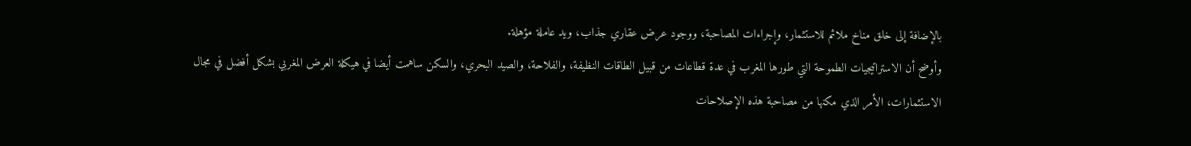بالإضافة إلى خلق مناخ ملائم للاستثمار، وإجراءات المصاحبة، ووجود عرض عقاري جذاب، ويد عاملة مؤهلة.
وأوضح أن الاستراتيجيات الطموحة التي طورها المغرب في عدة قطاعات من قبيل الطاقات النظيفة، والفلاحة، والصيد البحري، والسكن ساهمت أيضا في هيكلة العرض المغربي بشكل أفضل في مجال الاستثمارات، الأمر الذي مكنها من مصاحبة هذه الإصلاحات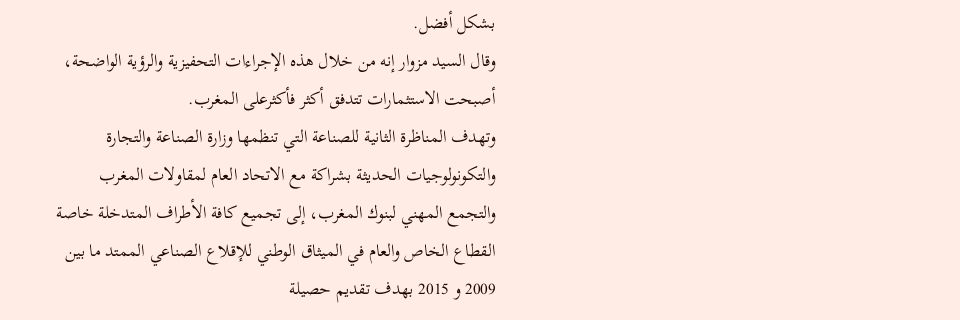بشكل أفضل.
وقال السيد مزوار إنه من خلال هذه الإجراءات التحفيزية والرؤية الواضحة، أصبحت الاستثمارات تتدفق أكثر فأكثرعلى المغرب.
وتهدف المناظرة الثانية للصناعة التي تنظمها وزارة الصناعة والتجارة والتكونولوجيات الحديثة بشراكة مع الاتحاد العام لمقاولات المغرب والتجمع المهني لبنوك المغرب، إلى تجميع كافة الأطراف المتدخلة خاصة القطاع الخاص والعام في الميثاق الوطني للإقلاع الصناعي الممتد ما بين 2009 و 2015 بهدف تقديم حصيلة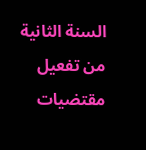السنة الثانية من تفعيل مقتضيات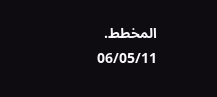المخطط.
06/05/11